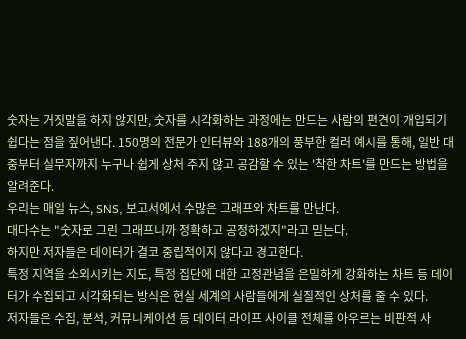숫자는 거짓말을 하지 않지만, 숫자를 시각화하는 과정에는 만드는 사람의 편견이 개입되기 쉽다는 점을 짚어낸다. 150명의 전문가 인터뷰와 188개의 풍부한 컬러 예시를 통해, 일반 대중부터 실무자까지 누구나 쉽게 상처 주지 않고 공감할 수 있는 '착한 차트'를 만드는 방법을 알려준다.
우리는 매일 뉴스, SNS, 보고서에서 수많은 그래프와 차트를 만난다.
대다수는 "숫자로 그린 그래프니까 정확하고 공정하겠지"라고 믿는다.
하지만 저자들은 데이터가 결코 중립적이지 않다고 경고한다.
특정 지역을 소외시키는 지도, 특정 집단에 대한 고정관념을 은밀하게 강화하는 차트 등 데이터가 수집되고 시각화되는 방식은 현실 세계의 사람들에게 실질적인 상처를 줄 수 있다.
저자들은 수집, 분석, 커뮤니케이션 등 데이터 라이프 사이클 전체를 아우르는 비판적 사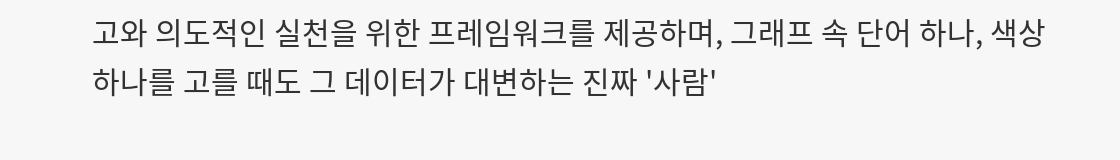고와 의도적인 실천을 위한 프레임워크를 제공하며, 그래프 속 단어 하나, 색상 하나를 고를 때도 그 데이터가 대변하는 진짜 '사람'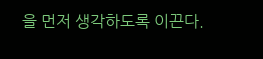을 먼저 생각하도록 이끈다.